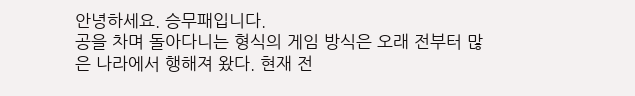안녕하세요. 승무패입니다.
공을 차며 돌아다니는 형식의 게임 방식은 오래 전부터 많은 나라에서 행해져 왔다. 현재 전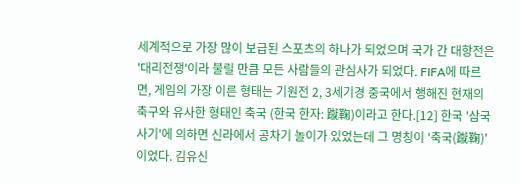세계적으로 가장 많이 보급된 스포츠의 하나가 되었으며 국가 간 대항전은 '대리전쟁'이라 불릴 만큼 모든 사람들의 관심사가 되었다. FIFA에 따르면, 게임의 가장 이른 형태는 기원전 2, 3세기경 중국에서 행해진 현재의 축구와 유사한 형태인 축국 (한국 한자: 蹴鞠)이라고 한다.[12] 한국 '삼국사기'에 의하면 신라에서 공차기 놀이가 있었는데 그 명칭이 '축국(蹴鞠)'이었다. 김유신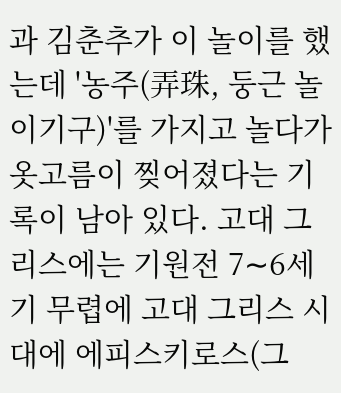과 김춘추가 이 놀이를 했는데 '농주(弄珠, 둥근 놀이기구)'를 가지고 놀다가 옷고름이 찢어졌다는 기록이 남아 있다. 고대 그리스에는 기원전 7∼6세기 무렵에 고대 그리스 시대에 에피스키로스(그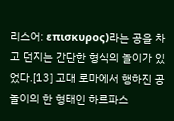리스어: επισκυρος)라는 공을 차고 던지는 간단한 형식의 놀이가 있었다.[13] 고대 로마에서 행하진 공놀이의 한 형태인 하르파스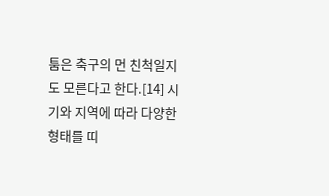툼은 축구의 먼 친척일지도 모른다고 한다.[14] 시기와 지역에 따라 다양한 형태를 띠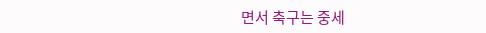면서 축구는 중세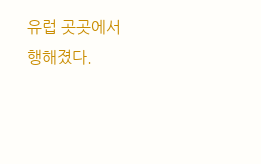유럽 곳곳에서 행해졌다.